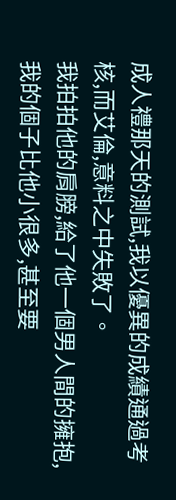成人禮那天的測試,我以優異的成績通過考核,而艾倫,意料之中失敗了。
我拍拍他的肩膀,給了他一個男人間的擁抱,我的個子比他小很多,甚至要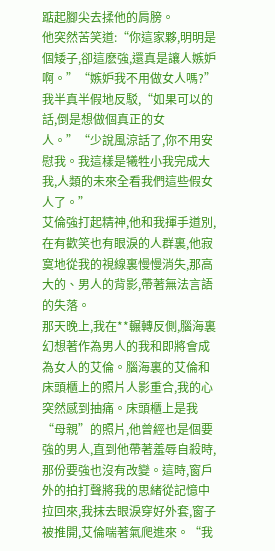踮起腳尖去揉他的肩膀。
他突然苦笑道:“你這家夥,明明是個矮子,卻這麽強,還真是讓人嫉妒啊。”“嫉妒我不用做女人嗎?”我半真半假地反駁,“如果可以的話,倒是想做個真正的女人。”“少說風涼話了,你不用安慰我。我這樣是犧牲小我完成大我,人類的未來全看我們這些假女人了。”
艾倫強打起精神,他和我揮手道別,在有歡笑也有眼淚的人群裏,他寂寞地從我的視線裏慢慢消失,那高大的、男人的背影,帶著無法言語的失落。
那天晚上,我在**輾轉反側,腦海裏幻想著作為男人的我和即將會成為女人的艾倫。腦海裏的艾倫和床頭櫃上的照片人影重合,我的心突然感到抽痛。床頭櫃上是我“母親”的照片,他曾經也是個要強的男人,直到他帶著羞辱自殺時,那份要強也沒有改變。這時,窗戶外的拍打聲將我的思緒從記憶中拉回來,我抹去眼淚穿好外套,窗子被推開,艾倫喘著氣爬進來。“我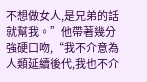不想做女人,是兄弟的話就幫我。”他帶著幾分強硬口吻,“我不介意為人類延續後代,我也不介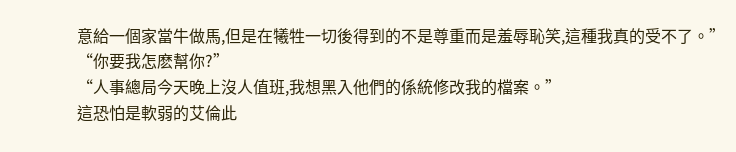意給一個家當牛做馬,但是在犧牲一切後得到的不是尊重而是羞辱恥笑,這種我真的受不了。”
“你要我怎麽幫你?”
“人事總局今天晚上沒人值班,我想黑入他們的係統修改我的檔案。”
這恐怕是軟弱的艾倫此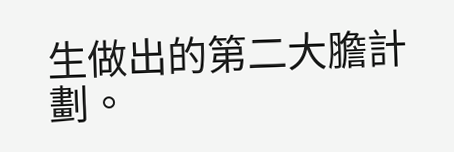生做出的第二大膽計劃。